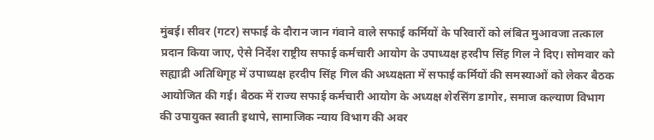मुंबई। सीवर (गटर) सफाई के दौरान जान गंवाने वाले सफाई कर्मियों के परिवारों को लंबित मुआवजा तत्काल प्रदान किया जाए, ऐसे निर्देश राष्ट्रीय सफाई कर्मचारी आयोग के उपाध्यक्ष हरदीप सिंह गिल ने दिए। सोमवार को सह्याद्री अतिथिगृह में उपाध्यक्ष हरदीप सिंह गिल की अध्यक्षता में सफाई कर्मियों की समस्याओं को लेकर बैठक आयोजित की गई। बैठक में राज्य सफाई कर्मचारी आयोग के अध्यक्ष शेरसिंग डागोर, समाज कल्याण विभाग की उपायुक्त स्वाती इथापे, सामाजिक न्याय विभाग की अवर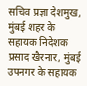सचिव प्रज्ञा देशमुख, मुंबई शहर के सहायक निदेशक प्रसाद खैरनार, मुंबई उपनगर के सहायक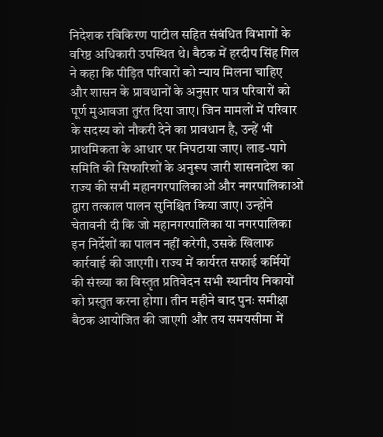निदेशक रविकिरण पाटील सहित संबंधित विभागों के वरिष्ठ अधिकारी उपस्थित थे। बैठक में हरदीप सिंह गिल ने कहा कि पीड़ित परिवारों को न्याय मिलना चाहिए और शासन के प्रावधानों के अनुसार पात्र परिवारों को पूर्ण मुआवजा तुरंत दिया जाए। जिन मामलों में परिवार के सदस्य को नौकरी देने का प्रावधान है, उन्हें भी प्राथमिकता के आधार पर निपटाया जाए। लाड-पागे समिति की सिफारिशों के अनुरूप जारी शासनादेश का राज्य की सभी महानगरपालिकाओं और नगरपालिकाओं द्वारा तत्काल पालन सुनिश्चित किया जाए। उन्होंने चेतावनी दी कि जो महानगरपालिका या नगरपालिका इन निर्देशों का पालन नहीं करेगी, उसके खिलाफ कार्रवाई की जाएगी। राज्य में कार्यरत सफाई कर्मियों की संख्या का विस्तृत प्रतिवेदन सभी स्थानीय निकायों को प्रस्तुत करना होगा। तीन महीने बाद पुनः समीक्षा बैठक आयोजित की जाएगी और तय समयसीमा में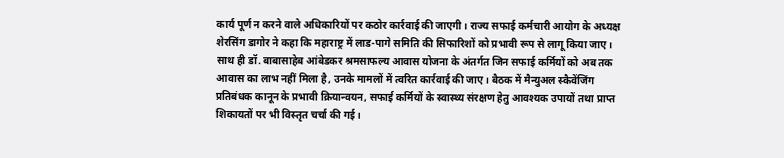कार्य पूर्ण न करने वाले अधिकारियों पर कठोर कार्रवाई की जाएगी। राज्य सफाई कर्मचारी आयोग के अध्यक्ष शेरसिंग डागोर ने कहा कि महाराष्ट्र में लाड-पागे समिति की सिफारिशों को प्रभावी रूप से लागू किया जाए। साथ ही डॉ. बाबासाहेब आंबेडकर श्रमसाफल्य आवास योजना के अंतर्गत जिन सफाई कर्मियों को अब तक आवास का लाभ नहीं मिला है, उनके मामलों में त्वरित कार्रवाई की जाए। बैठक में मैन्युअल स्कैवेंजिंग प्रतिबंधक कानून के प्रभावी क्रियान्वयन, सफाई कर्मियों के स्वास्थ्य संरक्षण हेतु आवश्यक उपायों तथा प्राप्त शिकायतों पर भी विस्तृत चर्चा की गई।